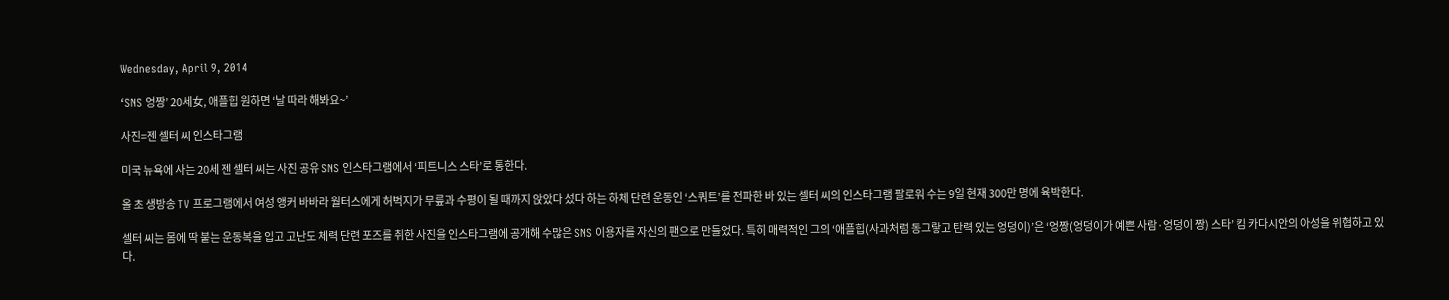Wednesday, April 9, 2014

‘SNS 엉짱’ 20세女, 애플힙 원하면 ‘날 따라 해봐요~’

사진=젠 셀터 씨 인스타그램

미국 뉴욕에 사는 20세 젠 셀터 씨는 사진 공유 SNS 인스타그램에서 ‘피트니스 스타’로 통한다.

올 초 생방송 TV 프로그램에서 여성 앵커 바바라 월터스에게 허벅지가 무릎과 수평이 될 때까지 앉았다 섰다 하는 하체 단련 운동인 ‘스쿼트’를 전파한 바 있는 셀터 씨의 인스타그램 팔로워 수는 9일 현재 300만 명에 육박한다.

셀터 씨는 몸에 딱 붙는 운동복을 입고 고난도 체력 단련 포즈를 취한 사진을 인스타그램에 공개해 수많은 SNS 이용자를 자신의 팬으로 만들었다. 특히 매력적인 그의 ‘애플힙(사과처럼 동그랗고 탄력 있는 엉덩이)’은 ‘엉짱(엉덩이가 예쁜 사람·엉덩이 짱) 스타’ 킴 카다시안의 아성을 위협하고 있다.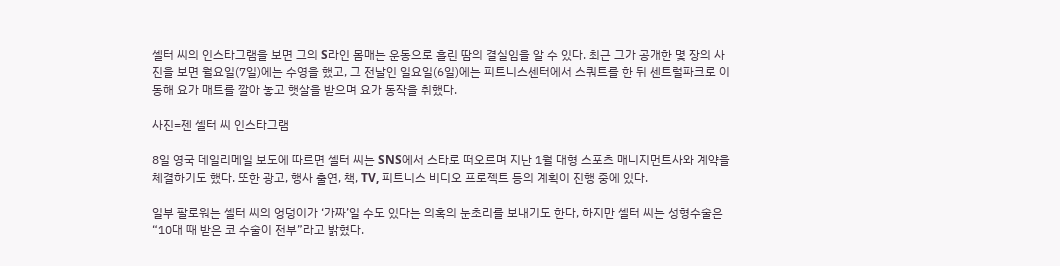셀터 씨의 인스타그램을 보면 그의 S라인 몸매는 운동으로 흘린 땀의 결실임을 알 수 있다. 최근 그가 공개한 몇 장의 사진을 보면 월요일(7일)에는 수영을 했고, 그 전날인 일요일(6일)에는 피트니스센터에서 스쿼트를 한 뒤 센트럴파크로 이동해 요가 매트를 깔아 놓고 햇살을 받으며 요가 동작을 취했다.

사진=젠 셀터 씨 인스타그램

8일 영국 데일리메일 보도에 따르면 셀터 씨는 SNS에서 스타로 떠오르며 지난 1월 대형 스포츠 매니지먼트사와 계약을 체결하기도 했다. 또한 광고, 행사 출연, 책, TV, 피트니스 비디오 프로젝트 등의 계획이 진행 중에 있다.

일부 팔로워는 셀터 씨의 엉덩이가 ‘가짜’일 수도 있다는 의혹의 눈초리를 보내기도 한다, 하지만 셀터 씨는 성형수술은 “10대 때 받은 코 수술이 전부”라고 밝혔다.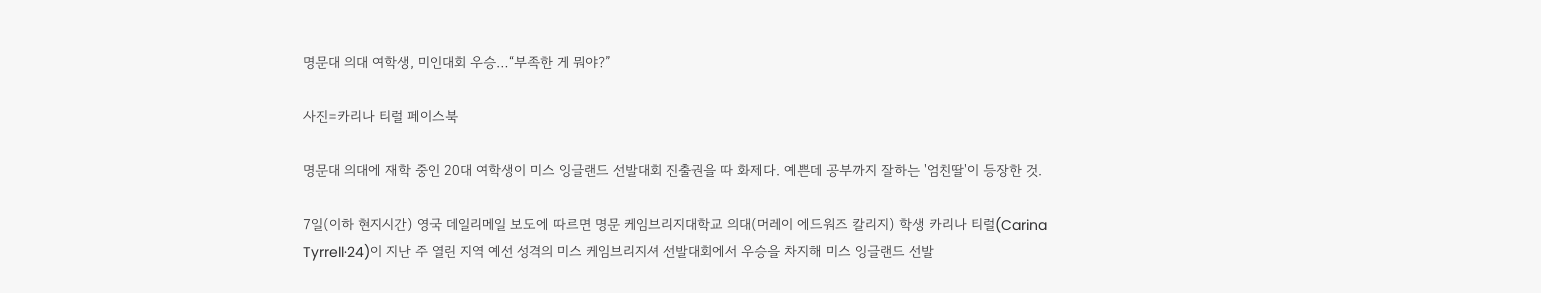명문대 의대 여학생, 미인대회 우승…“부족한 게 뭐야?”

사진=카리나 티럴 페이스북

명문대 의대에 재학 중인 20대 여학생이 미스 잉글랜드 선발대회 진출권을 따 화제다. 예쁜데 공부까지 잘하는 '엄친딸'이 등장한 것.

7일(이하 현지시간) 영국 데일리메일 보도에 따르면 명문 케임브리지대학교 의대(머레이 에드워즈 칼리지) 학생 카리나 티럴(Carina Tyrrell·24)이 지난 주 열린 지역 예선 성격의 미스 케임브리지셔 선발대회에서 우승을 차지해 미스 잉글랜드 선발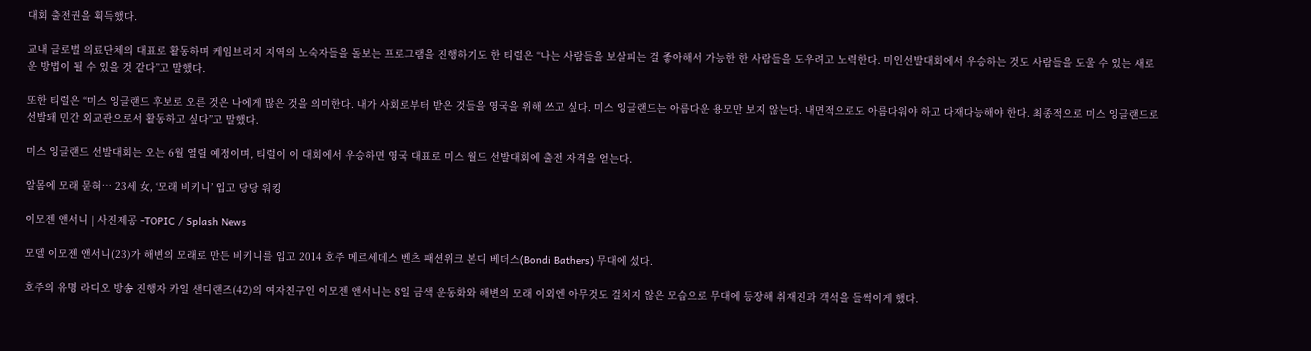대회 출전권을 획득했다.

교내 글로벌 의료단체의 대표로 활동하며 케임브리지 지역의 노숙자들을 돌보는 프로그램을 진행하기도 한 티럴은 “나는 사람들을 보살피는 걸 좋아해서 가능한 한 사람들을 도우려고 노력한다. 미인선발대회에서 우승하는 것도 사람들을 도울 수 있는 새로운 방법이 될 수 있을 것 같다”고 말했다.

또한 티럴은 “미스 잉글랜드 후보로 오른 것은 나에게 많은 것을 의미한다. 내가 사회로부터 받은 것들을 영국을 위해 쓰고 싶다. 미스 잉글랜드는 아름다운 용모만 보지 않는다. 내면적으로도 아름다워야 하고 다재다능해야 한다. 최종적으로 미스 잉글랜드로 선발돼 민간 외교관으로서 활동하고 싶다”고 말했다.

미스 잉글랜드 선발대회는 오는 6월 열릴 예정이며, 티럴이 이 대회에서 우승하면 영국 대표로 미스 월드 선발대회에 출전 자격을 얻는다.

알몸에 모래 묻혀… 23세 女, ‘모래 비키니’ 입고 당당 워킹

이모젠 앤서니 | 사진제공 -TOPIC / Splash News

모델 이모젠 앤서니(23)가 해변의 모래로 만든 비키니를 입고 2014 호주 메르세데스 벤츠 패션위크 본디 베더스(Bondi Bathers) 무대에 섰다.

호주의 유명 라디오 방송 진행자 카일 샌디랜즈(42)의 여자친구인 이모젠 앤서니는 8일 금색 운동화와 해변의 모래 이외엔 아무것도 걸치지 않은 모습으로 무대에 등장해 취재진과 객석을 들썩이게 했다.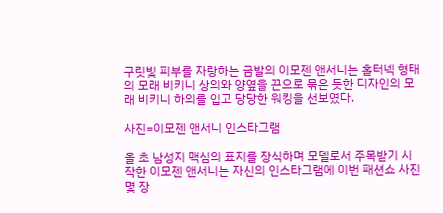구릿빛 피부를 자랑하는 금발의 이모젠 앤서니는 홀터넥 형태의 모래 비키니 상의와 양옆을 끈으로 묶은 듯한 디자인의 모래 비키니 하의를 입고 당당한 워킹을 선보였다.

사진=이모젠 앤서니 인스타그램

올 초 남성지 맥심의 표지를 장식하며 모델로서 주목받기 시작한 이모젠 앤서니는 자신의 인스타그램에 이번 패션쇼 사진 몇 장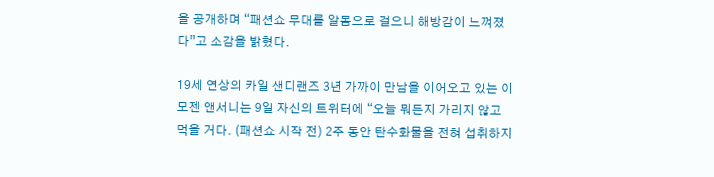을 공개하며 “패션쇼 무대를 알몸으로 걸으니 해방감이 느껴졌다”고 소감을 밝혔다.

19세 연상의 카일 샌디랜즈 3년 가까이 만남을 이어오고 있는 이모젠 앤서니는 9일 자신의 트위터에 “오늘 뭐든지 가리지 않고 먹을 거다. (패션쇼 시작 전) 2주 동안 탄수화물을 전혀 섭취하지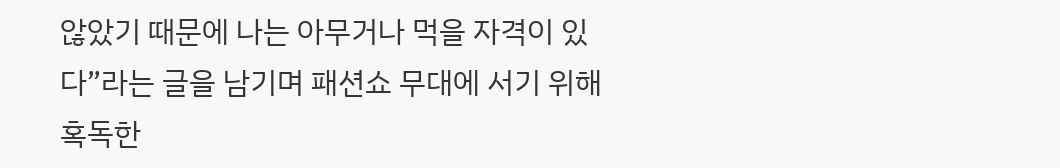않았기 때문에 나는 아무거나 먹을 자격이 있다”라는 글을 남기며 패션쇼 무대에 서기 위해 혹독한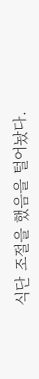식단 조절을 했음을 털어놨다.